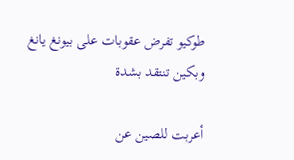طوكيو تفرض عقوبات على بيونغ يانغ وبكين تنتقد بشدة

أعربت للصين عن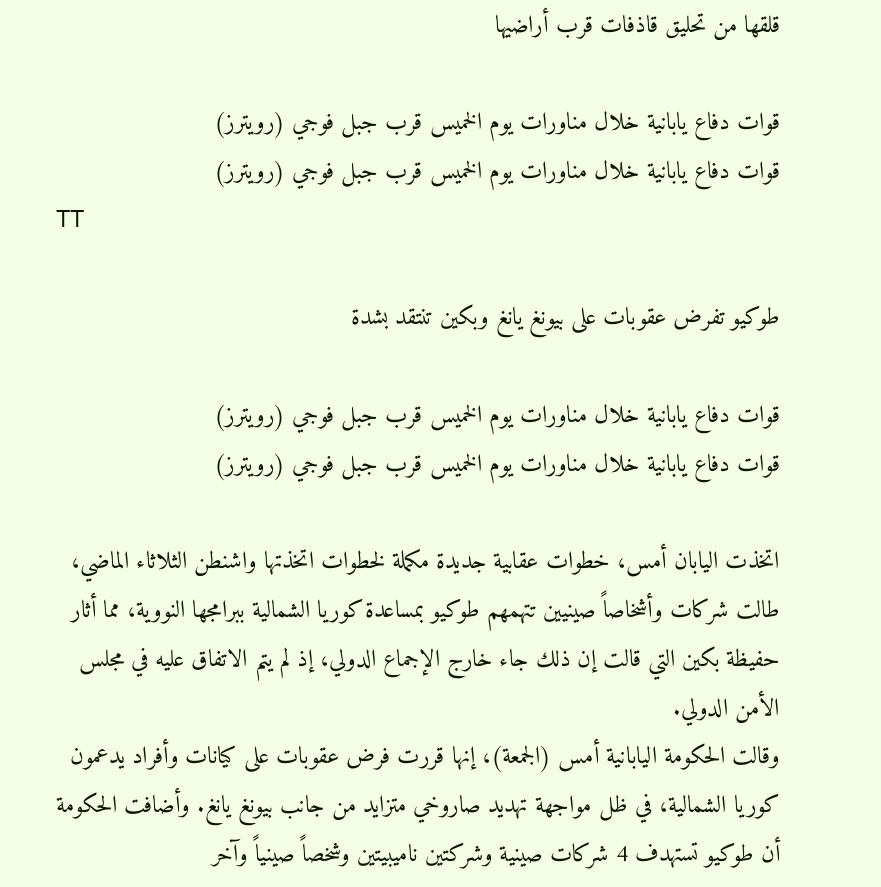قلقها من تحليق قاذفات قرب أراضيها

قوات دفاع يابانية خلال مناورات يوم الخميس قرب جبل فوجي (رويترز)
قوات دفاع يابانية خلال مناورات يوم الخميس قرب جبل فوجي (رويترز)
TT

طوكيو تفرض عقوبات على بيونغ يانغ وبكين تنتقد بشدة

قوات دفاع يابانية خلال مناورات يوم الخميس قرب جبل فوجي (رويترز)
قوات دفاع يابانية خلال مناورات يوم الخميس قرب جبل فوجي (رويترز)

اتخذت اليابان أمس، خطوات عقابية جديدة مكملة لخطوات اتخذتها واشنطن الثلاثاء الماضي، طالت شركات وأشخاصاً صينيين تتهمهم طوكيو بمساعدة كوريا الشمالية ببرامجها النووية، مما أثار حفيظة بكين التي قالت إن ذلك جاء خارج الإجماع الدولي، إذ لم يتم الاتفاق عليه في مجلس الأمن الدولي.
وقالت الحكومة اليابانية أمس (الجمعة)، إنها قررت فرض عقوبات على كيانات وأفراد يدعمون كوريا الشمالية، في ظل مواجهة تهديد صاروخي متزايد من جانب بيونغ يانغ. وأضافت الحكومة أن طوكيو تستهدف 4 شركات صينية وشركتين ناميبيتين وشخصاً صينياً وآخر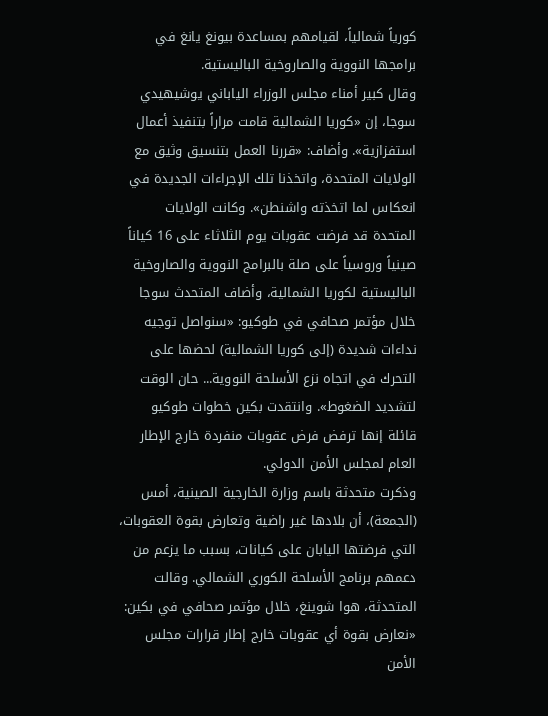كورياً شمالياً، لقيامهم بمساعدة بيونغ يانغ في برامجها النووية والصاروخية الباليستية.
وقال كبير أمناء مجلس الوزراء الياباني يوشيهيدي سوجا، إن «كوريا الشمالية قامت مراراً بتنفيذ أعمال استفزازية». وأضاف: «قررنا العمل بتنسيق وثيق مع الولايات المتحدة، واتخذنا تلك الإجراءات الجديدة في انعكاس لما اتخذته واشنطن». وكانت الولايات المتحدة قد فرضت عقوبات يوم الثلاثاء على 16 كياناً صينياً وروسياً على صلة بالبرامج النووية والصاروخية الباليستية لكوريا الشمالية، وأضاف المتحدث سوجا خلال مؤتمر صحافي في طوكيو: «سنواصل توجيه نداءات شديدة (إلى كوريا الشمالية) لحضها على التحرك في اتجاه نزع الأسلحة النووية... حان الوقت لتشديد الضغوط». وانتقدت بكين خطوات طوكيو قائلة إنها ترفض فرض عقوبات منفردة خارج الإطار العام لمجلس الأمن الدولي.
وذكرت متحدثة باسم وزارة الخارجية الصينية، أمس (الجمعة)، أن بلادها غير راضية وتعارض بقوة العقوبات، التي فرضتها اليابان على كيانات، بسبب ما يزعم من دعمهم برنامج الأسلحة الكوري الشمالي. وقالت المتحدثة، هوا شوينغ، خلال مؤتمر صحافي في بكين: «نعارض بقوة أي عقوبات خارج إطار قرارات مجلس الأمن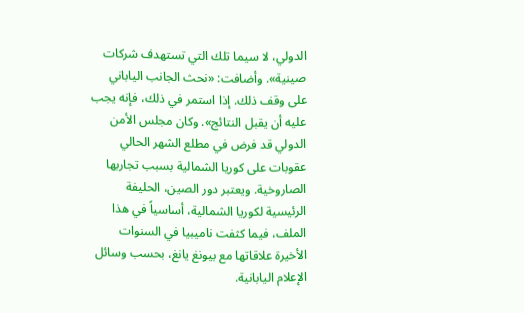الدولي، لا سيما تلك التي تستهدف شركات صينية». وأضافت: «نحث الجانب الياباني على وقف ذلك. إذا استمر في ذلك، فإنه يجب عليه أن يقبل النتائج». وكان مجلس الأمن الدولي قد فرض في مطلع الشهر الحالي عقوبات على كوريا الشمالية بسبب تجاربها الصاروخية. ويعتبر دور الصين، الحليفة الرئيسية لكوريا الشمالية، أساسياً في هذا الملف، فيما كثفت ناميبيا في السنوات الأخيرة علاقاتها مع بيونغ يانغ، بحسب وسائل الإعلام اليابانية.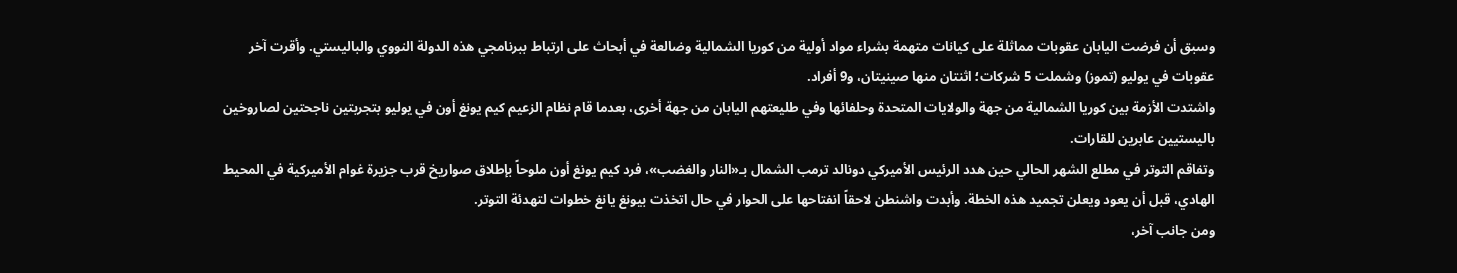وسبق أن فرضت اليابان عقوبات مماثلة على كيانات متهمة بشراء مواد أولية من كوريا الشمالية وضالعة في أبحاث على ارتباط ببرنامجي هذه الدولة النووي والباليستي. وأقرت آخر عقوبات في يوليو (تموز) وشملت 5 شركات؛ اثنتان منها صينيتان، و9 أفراد.
واشتدت الأزمة بين كوريا الشمالية من جهة والولايات المتحدة وحلفائها وفي طليعتهم اليابان من جهة أخرى، بعدما قام نظام الزعيم كيم يونغ أون في يوليو بتجربتين ناجحتين لصاروخين باليستيين عابرين للقارات.
وتفاقم التوتر في مطلع الشهر الحالي حين هدد الرئيس الأميركي دونالد ترمب الشمال بـ«النار والغضب»، فرد كيم يونغ أون ملوحاً بإطلاق صواريخ قرب جزيرة غوام الأميركية في المحيط الهادي، قبل أن يعود ويعلن تجميد هذه الخطة. وأبدت واشنطن لاحقاً انفتاحها على الحوار في حال اتخذت بيونغ يانغ خطوات لتهدئة التوتر.
ومن جانب آخر،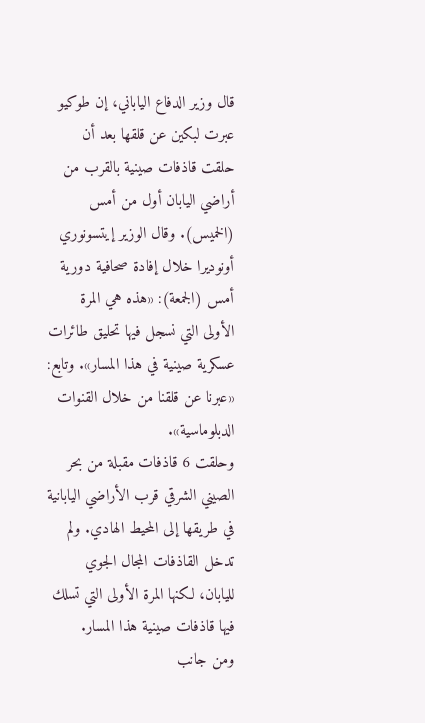قال وزير الدفاع الياباني، إن طوكيو عبرت لبكين عن قلقها بعد أن حلقت قاذفات صينية بالقرب من أراضي اليابان أول من أمس (الخميس). وقال الوزير إيتسونوري أونوديرا خلال إفادة صحافية دورية أمس (الجمعة): «هذه هي المرة الأولى التي نسجل فيها تحليق طائرات عسكرية صينية في هذا المسار». وتابع: «عبرنا عن قلقنا من خلال القنوات الدبلوماسية».
وحلقت 6 قاذفات مقبلة من بحر الصيني الشرقي قرب الأراضي اليابانية في طريقها إلى المحيط الهادي. ولم تدخل القاذفات المجال الجوي لليابان، لكنها المرة الأولى التي تسلك فيها قاذفات صينية هذا المسار.
ومن جانب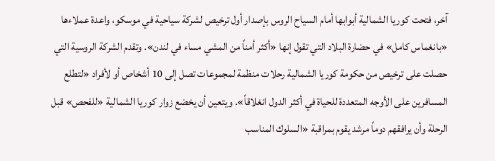آخر، فتحت كوريا الشمالية أبوابها أمام السياح الروس بإصدار أول ترخيص لشركة سياحية في موسكو، واعدة عملاءها «بانغماس كامل» في حضارة البلاد التي تقول إنها «أكثر أمناً من المشي مساء في لندن». وتقدم الشركة الروسية التي حصلت على ترخيص من حكومة كوريا الشمالية رحلات منظمة لمجموعات تصل إلى 10 أشخاص أو لأفراد «لتطلع المسافرين على الأوجه المتعددة للحياة في أكثر الدول انغلاقاً». ويتعين أن يخضع زوار كوريا الشمالية «للفحص» قبل الرحلة وأن يرافقهم دوماً مرشد يقوم بمراقبة «السلوك المناسب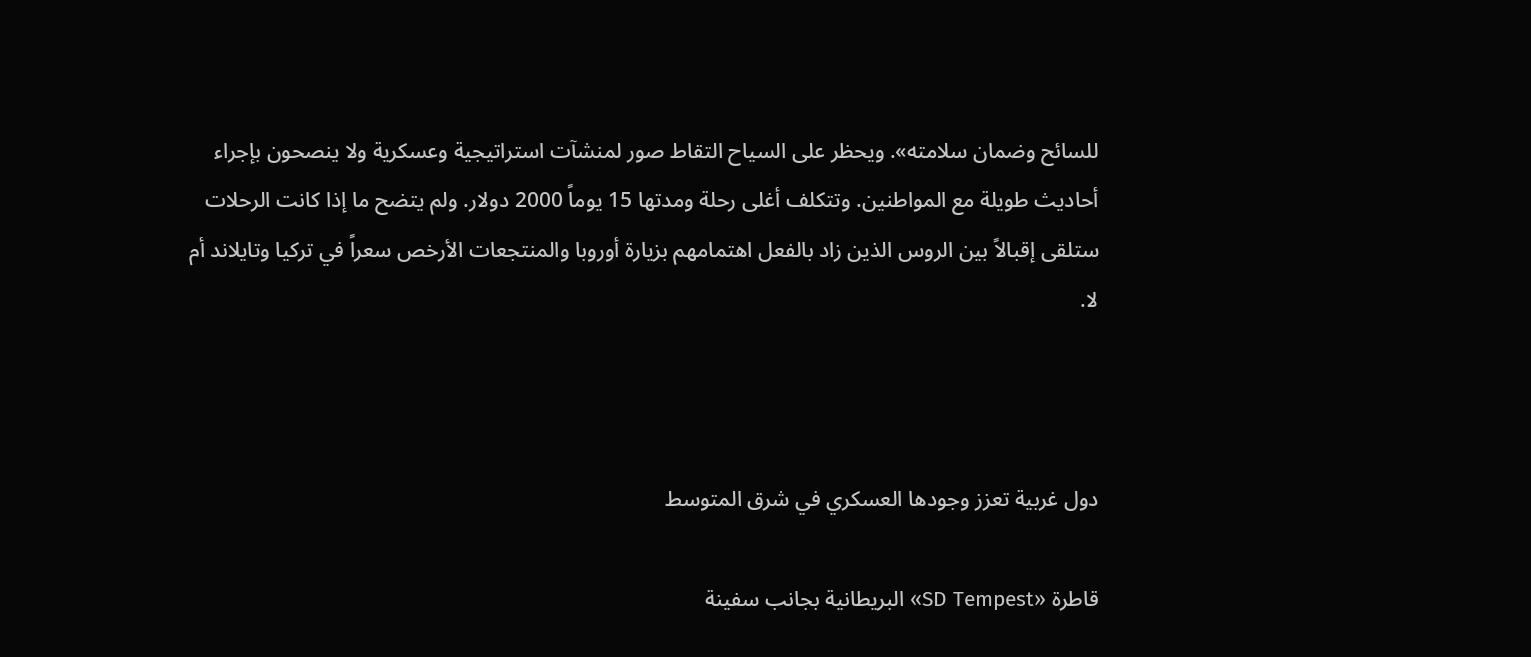للسائح وضمان سلامته». ويحظر على السياح التقاط صور لمنشآت استراتيجية وعسكرية ولا ينصحون بإجراء أحاديث طويلة مع المواطنين. وتتكلف أغلى رحلة ومدتها 15 يوماً 2000 دولار. ولم يتضح ما إذا كانت الرحلات ستلقى إقبالاً بين الروس الذين زاد بالفعل اهتمامهم بزيارة أوروبا والمنتجعات الأرخص سعراً في تركيا وتايلاند أم لا.



دول غربية تعزز وجودها العسكري في شرق المتوسط

قاطرة «SD Tempest» البريطانية بجانب سفينة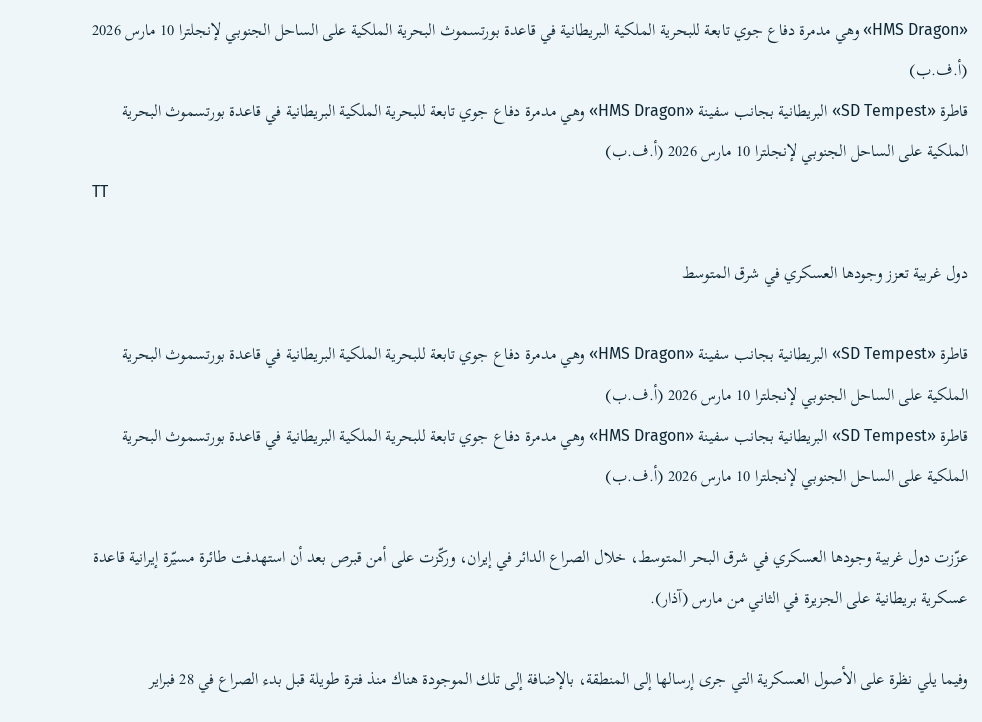«HMS Dragon» وهي مدمرة دفاع جوي تابعة للبحرية الملكية البريطانية في قاعدة بورتسموث البحرية الملكية على الساحل الجنوبي لإنجلترا 10 مارس 2026 (أ.ف.ب)
قاطرة «SD Tempest» البريطانية بجانب سفينة «HMS Dragon» وهي مدمرة دفاع جوي تابعة للبحرية الملكية البريطانية في قاعدة بورتسموث البحرية الملكية على الساحل الجنوبي لإنجلترا 10 مارس 2026 (أ.ف.ب)
TT

دول غربية تعزز وجودها العسكري في شرق المتوسط

قاطرة «SD Tempest» البريطانية بجانب سفينة «HMS Dragon» وهي مدمرة دفاع جوي تابعة للبحرية الملكية البريطانية في قاعدة بورتسموث البحرية الملكية على الساحل الجنوبي لإنجلترا 10 مارس 2026 (أ.ف.ب)
قاطرة «SD Tempest» البريطانية بجانب سفينة «HMS Dragon» وهي مدمرة دفاع جوي تابعة للبحرية الملكية البريطانية في قاعدة بورتسموث البحرية الملكية على الساحل الجنوبي لإنجلترا 10 مارس 2026 (أ.ف.ب)

عزّزت دول غربية وجودها العسكري في شرق البحر المتوسط، خلال الصراع الدائر في إيران، وركّزت على أمن قبرص بعد أن استهدفت طائرة مسيّرة إيرانية قاعدة عسكرية بريطانية على الجزيرة في الثاني من مارس (آذار).

وفيما يلي نظرة على الأصول العسكرية التي جرى إرسالها إلى المنطقة، بالإضافة إلى تلك الموجودة هناك منذ فترة طويلة قبل بدء الصراع في 28 فبراير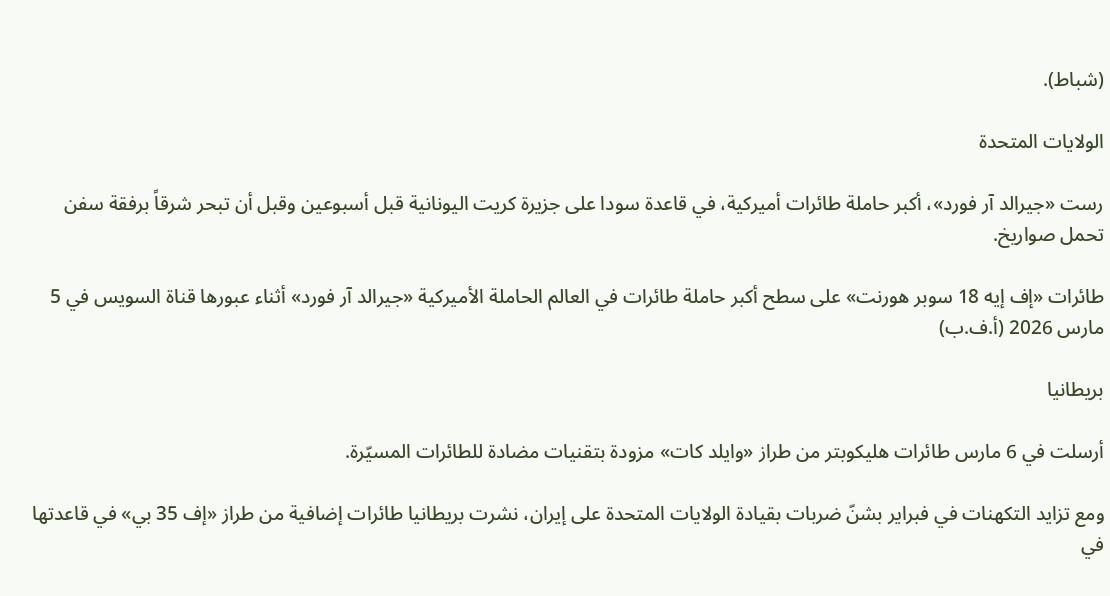(شباط).

الولايات المتحدة

رست «جيرالد آر فورد»، أكبر حاملة طائرات أميركية، في قاعدة سودا على جزيرة كريت اليونانية قبل أسبوعين وقبل أن تبحر شرقاً برفقة سفن تحمل صواريخ.

طائرات «إف إيه 18 سوبر هورنت» على سطح أكبر حاملة طائرات في العالم الحاملة الأميركية «جيرالد آر فورد» أثناء عبورها قناة السويس في 5 مارس 2026 (أ.ف.ب)

بريطانيا

أرسلت في 6 مارس طائرات هليكوبتر من طراز «وايلد كات» مزودة بتقنيات مضادة للطائرات المسيّرة.

ومع تزايد التكهنات في فبراير بشنّ ضربات بقيادة الولايات المتحدة على إيران، نشرت بريطانيا طائرات إضافية من طراز «إف 35 بي» في قاعدتها في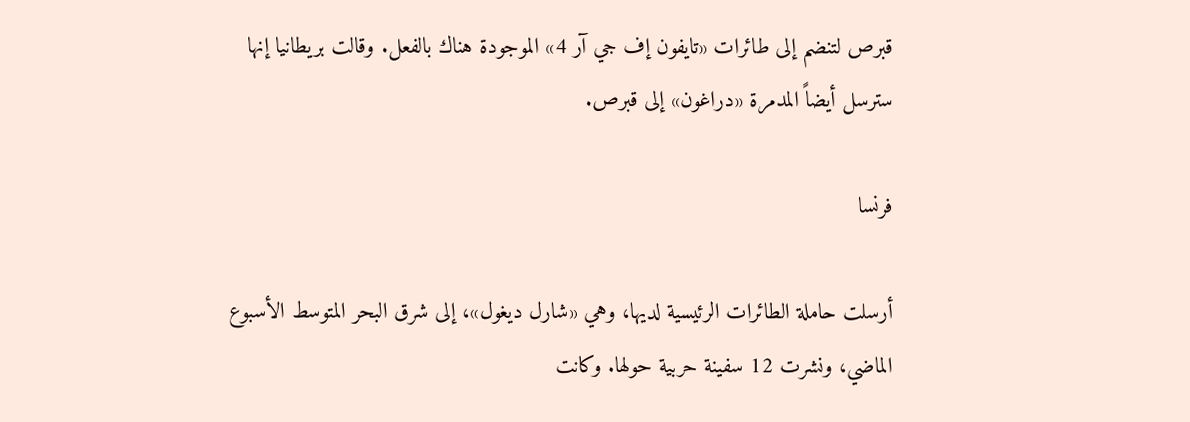قبرص لتنضم إلى طائرات «تايفون إف جي آر 4» الموجودة هناك بالفعل. وقالت بريطانيا إنها سترسل أيضاً المدمرة «دراغون» إلى قبرص.

فرنسا

أرسلت حاملة الطائرات الرئيسية لديها، وهي «شارل ديغول»، إلى شرق البحر المتوسط الأسبوع الماضي، ونشرت 12 سفينة حربية حولها. وكانت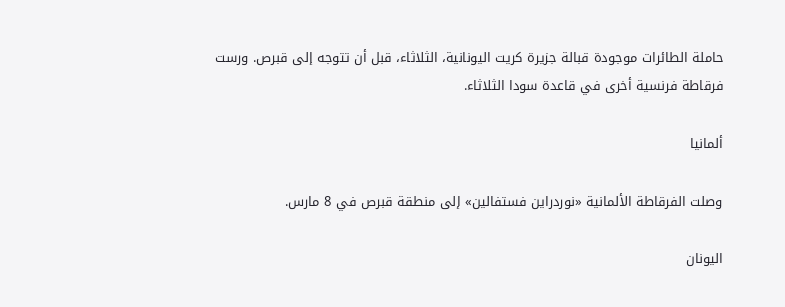حاملة الطائرات موجودة قبالة جزيرة كريت اليونانية، الثلاثاء، قبل أن تتوجه إلى قبرص. ورست فرقاطة فرنسية أخرى في قاعدة سودا الثلاثاء.

ألمانيا

وصلت الفرقاطة الألمانية «نوردراين فستفالين» إلى منطقة قبرص في 8 مارس.

اليونان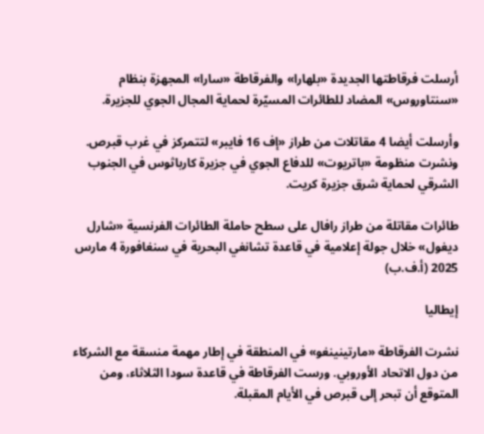أرسلت فرقاطتها الجديدة «بلهارا» والفرقاطة «سارا» المجهزة بنظام «سنتاوروس» المضاد للطائرات المسيّرة لحماية المجال الجوي للجزيرة.

وأرسلت أيضا 4 مقاتلات من طراز «إف 16 فايبر» لتتمركز في غرب قبرص. ونشرت منظومة «باتريوت» للدفاع الجوي في جزيرة كارباثوس في الجنوب الشرقي لحماية شرق جزيرة كريت.

طائرات مقاتلة من طراز رافال على سطح حاملة الطائرات الفرنسية «شارل ديغول» خلال جولة إعلامية في قاعدة تشانغي البحرية في سنغافورة 4 مارس 2025 (أ.ف.ب)

إيطاليا

نشرت الفرقاطة «مارتينينغو» في المنطقة في إطار مهمة منسقة مع الشركاء من دول الاتحاد الأوروبي. ورست الفرقاطة في قاعدة سودا الثلاثاء، ومن المتوقع أن تبحر إلى قبرص في الأيام المقبلة.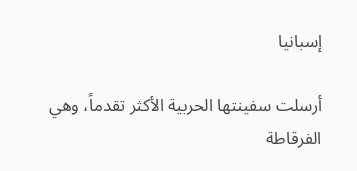إسبانيا

أرسلت سفينتها الحربية الأكثر تقدماً، وهي الفرقاطة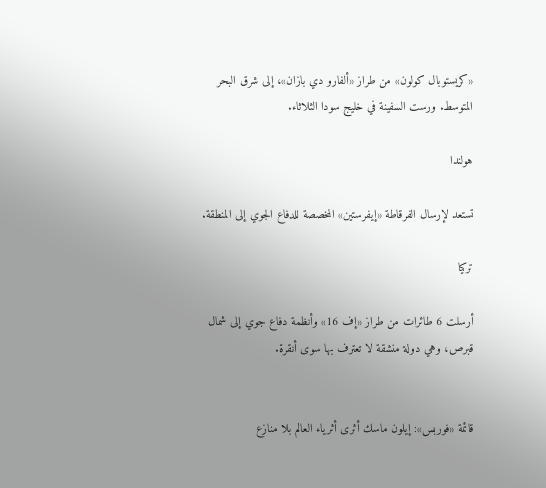«كريستوبال كولون» من طراز «ألفارو دي بازان»، إلى شرق البحر المتوسط. ورست السفينة في خليج سودا الثلاثاء.

هولندا

تستعد لإرسال الفرقاطة «إيفرستين» المخصصة للدفاع الجوي إلى المنطقة.

تركيا

أرسلت 6 طائرات من طراز «إف 16» وأنظمة دفاع جوي إلى شمال قبرص، وهي دولة منشقة لا تعترف بها سوى أنقرة.


قائمة «فوربس»: إيلون ماسك أثرى أثرياء العالم بلا منازع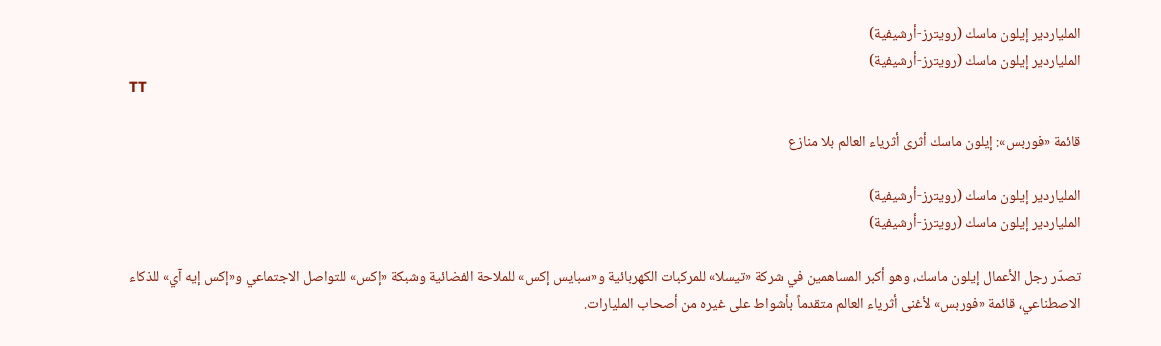الملياردير إيلون ماسك (رويترز-أرشيفية)
الملياردير إيلون ماسك (رويترز-أرشيفية)
TT

قائمة «فوربس»: إيلون ماسك أثرى أثرياء العالم بلا منازع

الملياردير إيلون ماسك (رويترز-أرشيفية)
الملياردير إيلون ماسك (رويترز-أرشيفية)

تصدّر رجل الأعمال إيلون ماسك، وهو أكبر المساهمين في شركة «تيسلا» للمركبات الكهربائية و«سبايس إكس» للملاحة الفضائية وشبكة «إكس» للتواصل الاجتماعي و«إكس إيه آي» للذكاء الاصطناعي، قائمة «فوربس» لأغنى أثرياء العالم متقدماً بأشواط على غيره من أصحاب المليارات.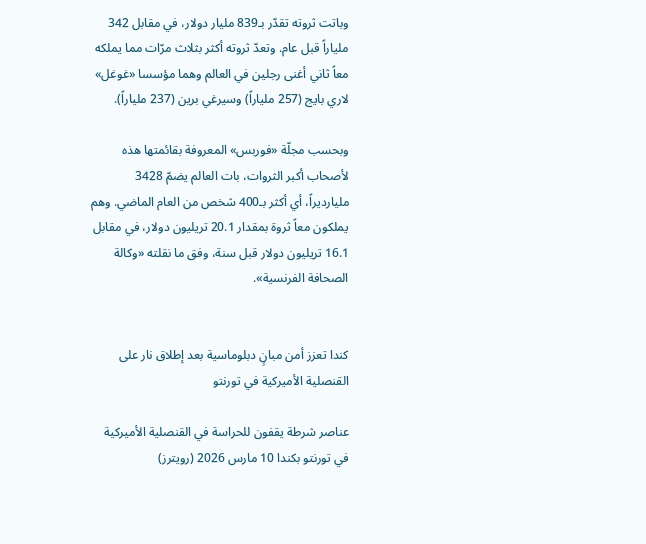وباتت ثروته تقدّر بـ839 مليار دولار، في مقابل 342 ملياراً قبل عام. وتعدّ ثروته أكثر بثلاث مرّات مما يملكه معاً ثاني أغنى رجلين في العالم وهما مؤسسا «غوغل» لاري بايج (257 ملياراً) وسيرغي برين (237 ملياراً).

وبحسب مجلّة «فوربس» المعروفة بقائمتها هذه لأصحاب أكبر الثروات، بات العالم يضمّ 3428 مليارديراً، أي أكثر بـ400 شخص من العام الماضي. وهم يملكون معاً ثروة بمقدار 20.1 تريليون دولار، في مقابل 16.1 تريليون دولار قبل سنة، وفق ما نقلته «وكالة الصحافة الفرنسية».


كندا تعزز أمن مبانٍ دبلوماسية بعد إطلاق نار على القنصلية الأميركية في تورنتو

عناصر شرطة يقفون للحراسة في القنصلية الأميركية في تورنتو بكندا 10 مارس 2026 (رويترز)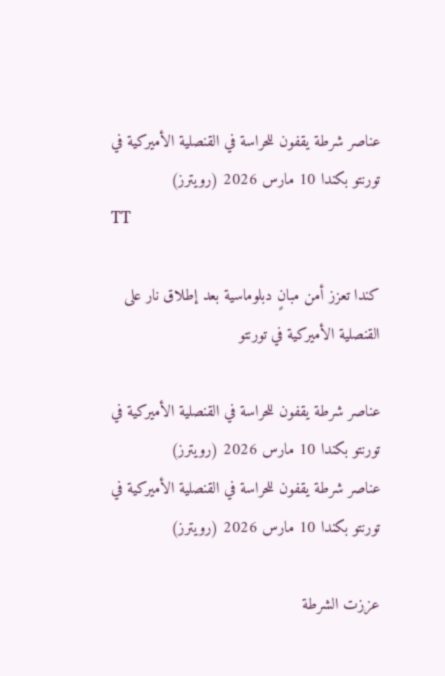عناصر شرطة يقفون للحراسة في القنصلية الأميركية في تورنتو بكندا 10 مارس 2026 (رويترز)
TT

كندا تعزز أمن مبانٍ دبلوماسية بعد إطلاق نار على القنصلية الأميركية في تورنتو

عناصر شرطة يقفون للحراسة في القنصلية الأميركية في تورنتو بكندا 10 مارس 2026 (رويترز)
عناصر شرطة يقفون للحراسة في القنصلية الأميركية في تورنتو بكندا 10 مارس 2026 (رويترز)

عززت الشرطة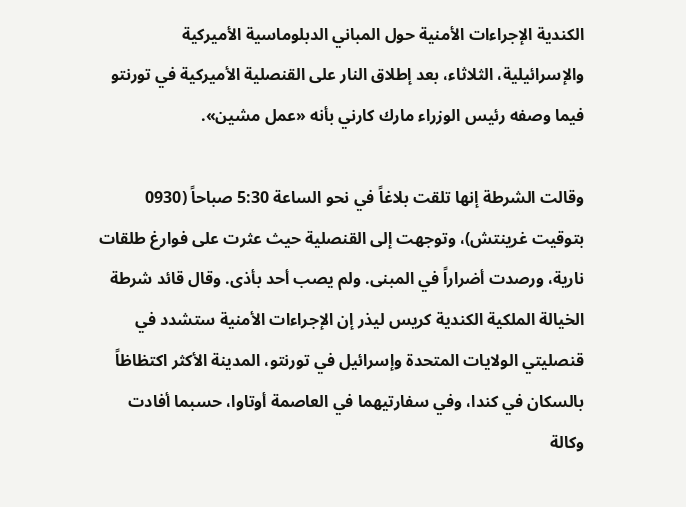الكندية الإجراءات الأمنية حول المباني الدبلوماسية الأميركية والإسرائيلية، الثلاثاء، بعد إطلاق النار على القنصلية الأميركية في تورنتو فيما وصفه رئيس الوزراء مارك كارني بأنه «عمل مشين».

وقالت الشرطة إنها تلقت بلاغاً في نحو الساعة 5:30 صباحاً (0930 بتوقيت غرينتش)، وتوجهت إلى القنصلية حيث عثرت على فوارغ طلقات نارية، ورصدت أضراراً في المبنى. ولم يصب أحد بأذى. وقال قائد شرطة الخيالة الملكية الكندية كريس ليذر إن الإجراءات الأمنية ستشدد في قنصليتي الولايات المتحدة ‌وإسرائيل في تورنتو، المدينة ‌الأكثر اكتظاظاً بالسكان في كندا، وفي ‌سفارتيهما في العاصمة أوتاوا، حسبما أفادت وكالة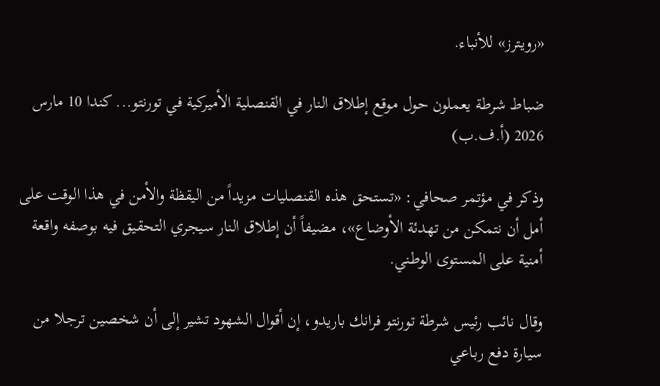«رويترز» للأنباء.

ضباط شرطة يعملون حول موقع إطلاق النار في القنصلية الأميركية في تورنتو... كندا 10 مارس 2026 (أ.ف.ب)

وذكر في مؤتمر صحافي: «تستحق هذه القنصليات مزيداً من اليقظة والأمن في هذا الوقت على أمل أن نتمكن من تهدئة الأوضاع»، مضيفاً أن إطلاق النار سيجري التحقيق فيه بوصفه واقعة أمنية على المستوى الوطني.

وقال نائب رئيس شرطة تورنتو فرانك باريدو، إن أقوال الشهود تشير إلى أن شخصين ترجلا من سيارة دفع رباعي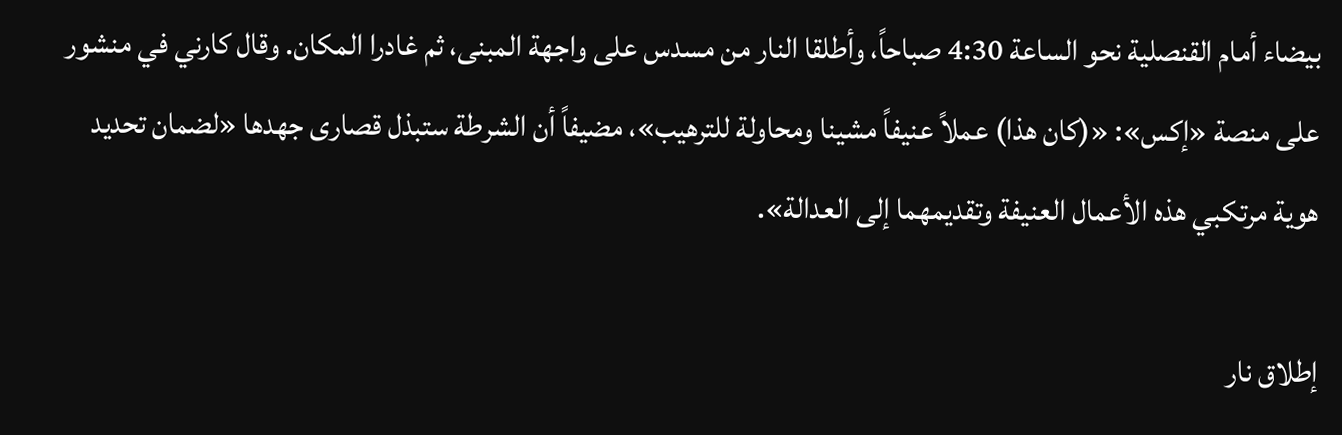بيضاء أمام ‌القنصلية نحو الساعة 4:30 صباحاً، ‌وأطلقا النار من مسدس على واجهة المبنى، ثم غادرا المكان. وقال كارني ‌في منشور على منصة «إكس»: «(كان هذا) عملاً عنيفاً ‌مشينا ومحاولة للترهيب»، مضيفاً أن الشرطة ستبذل قصارى جهدها «لضمان تحديد هوية مرتكبي هذه الأعمال العنيفة وتقديمهما إلى العدالة».

إطلاق نار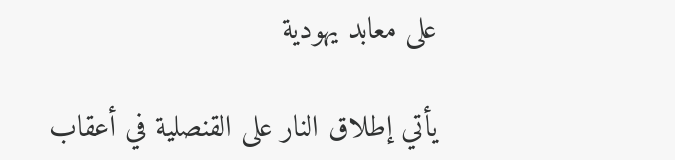على معابد يهودية

يأتي إطلاق النار على القنصلية في أعقاب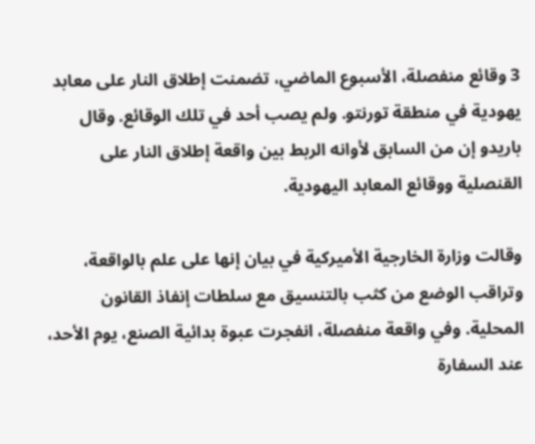3 وقائع منفصلة، الأسبوع الماضي، تضمنت إطلاق النار على معابد يهودية في منطقة تورنتو. ولم يصب أحد في تلك الوقائع. وقال باريدو إن من السابق لأوانه الربط بين واقعة إطلاق النار على القنصلية ووقائع المعابد اليهودية.

وقالت وزارة الخارجية الأميركية في بيان إنها على علم بالواقعة، وتراقب الوضع من كثب بالتنسيق مع سلطات إنفاذ القانون المحلية. وفي واقعة منفصلة، انفجرت عبوة بدائية الصنع، يوم الأحد، عند السفارة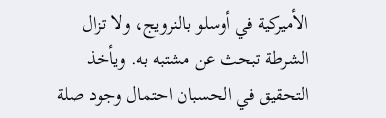الأميركية في أوسلو بالنرويج، ولا تزال الشرطة تبحث عن مشتبه به. ويأخذ التحقيق في الحسبان احتمال وجود صلة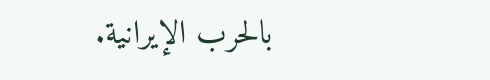بالحرب الإيرانية.